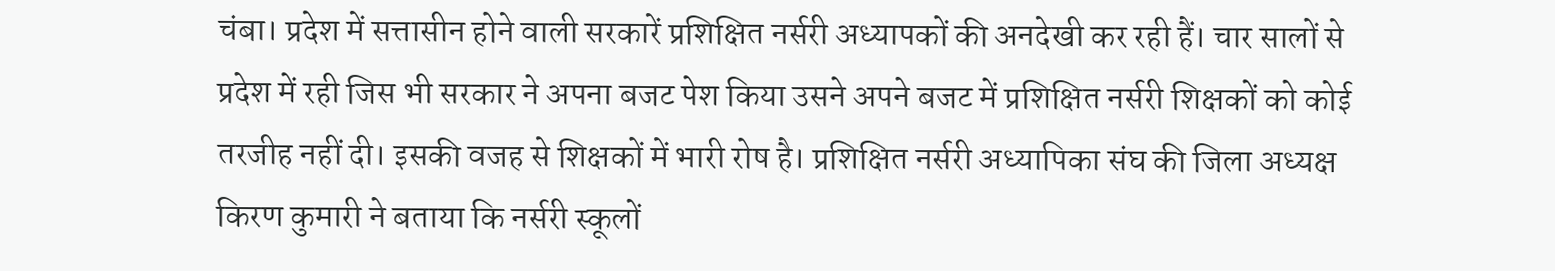चंबा। प्रदेश में सत्तासीन होने वाली सरकारें प्रशिक्षित नर्सरी अध्यापकों की अनदेखी कर रही हैं। चार सालों से प्रदेश में रही जिस भी सरकार ने अपना बजट पेश किया उसने अपने बजट में प्रशिक्षित नर्सरी शिक्षकों को कोई तरजीह नहीं दी। इसकी वजह से शिक्षकों में भारी रोष है। प्रशिक्षित नर्सरी अध्यापिका संघ की जिला अध्यक्ष किरण कुमारी ने बताया कि नर्सरी स्कूलों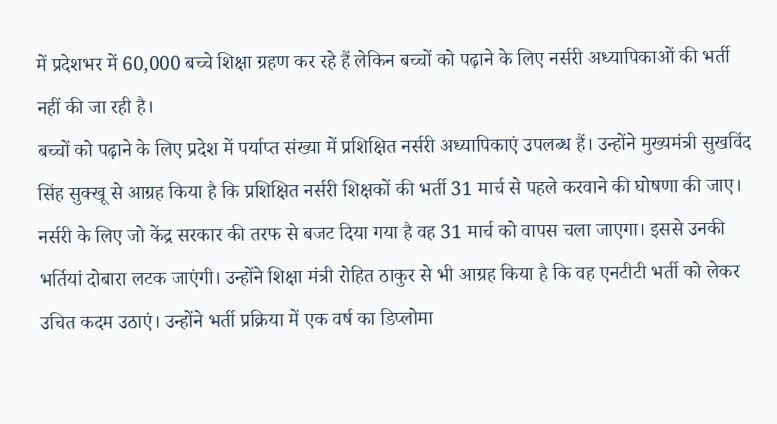में प्रदेशभर में 60,000 बच्चे शिक्षा ग्रहण कर रहे हैं लेकिन बच्चों को पढ़ाने के लिए नर्सरी अध्यापिकाओं की भर्ती नहीं की जा रही है।
बच्चों को पढ़ाने के लिए प्रदेश में पर्याप्त संख्या में प्रशिक्षित नर्सरी अध्यापिकाएं उपलब्ध हैं। उन्होंने मुख्यमंत्री सुखविंद सिंह सुक्खू से आग्रह किया है कि प्रशिक्षित नर्सरी शिक्षकों की भर्ती 31 मार्च से पहले करवाने की घोषणा की जाए। नर्सरी के लिए जो केंद्र सरकार की तरफ से बजट दिया गया है वह 31 मार्च को वापस चला जाएगा। इससे उनकी भर्तियां दोबारा लटक जाएंगी। उन्होंने शिक्षा मंत्री रोहित ठाकुर से भी आग्रह किया है कि वह एनटीटी भर्ती को लेकर उचित कदम उठाएं। उन्होंने भर्ती प्रक्रिया में एक वर्ष का डिप्लोमा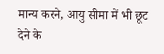मान्य करने, आयु सीमा में भी छूट देने के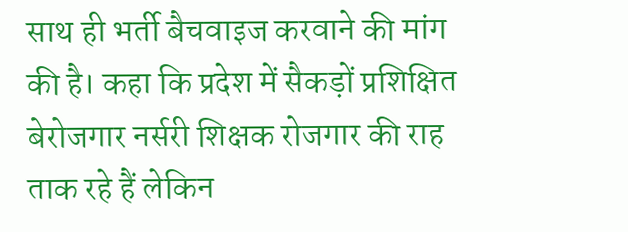साथ ही भर्ती बैचवाइज करवाने की मांग की है। कहा कि प्रदेश में सैकड़ों प्रशिक्षित बेरोजगार नर्सरी शिक्षक रोजगार की राह ताक रहे हैं लेकिन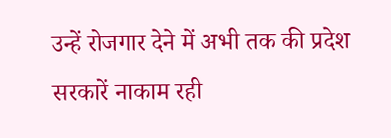उन्हें रोजगार देने में अभी तक की प्रदेश सरकारें नाकाम रही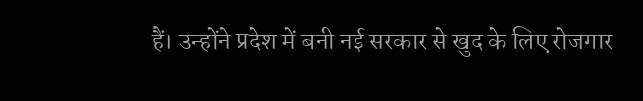हैं। उन्होंने प्रदेश में बनी नई सरकार से खुद के लिए रोजगार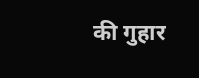की गुहार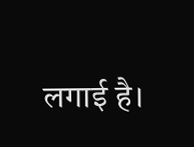लगाई है।